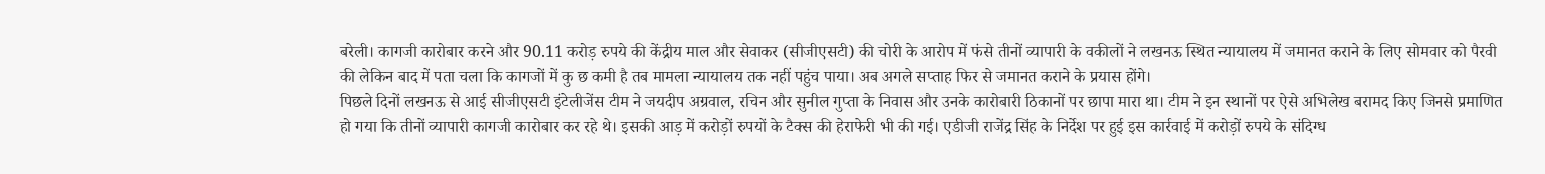बरेली। कागजी कारोबार करने और 90.11 करोड़ रुपये की केंद्रीय माल और सेवाकर (सीजीएसटी) की चोरी के आरोप में फंसे तीनों व्यापारी के वकीलों ने लखनऊ स्थित न्यायालय में जमानत कराने के लिए सोमवार को पैरवी की लेकिन बाद में पता चला कि कागजों में कु छ कमी है तब मामला न्यायालय तक नहीं पहुंच पाया। अब अगले सप्ताह फिर से जमानत कराने के प्रयास होंगे।
पिछले दिनों लखनऊ से आई सीजीएसटी इंटेलीजेंस टीम ने जयदीप अग्रवाल, रचिन और सुनील गुप्ता के निवास और उनके कारोबारी ठिकानों पर छापा मारा था। टीम ने इन स्थानों पर ऐसे अभिलेख बरामद किए जिनसे प्रमाणित हो गया कि तीनों व्यापारी कागजी कारोबार कर रहे थे। इसकी आड़ में करोड़ों रुपयों के टैक्स की हेराफेरी भी की गई। एडीजी राजेंद्र सिंह के निर्देश पर हुई इस कार्रवाई में करोड़ों रुपये के संदिग्ध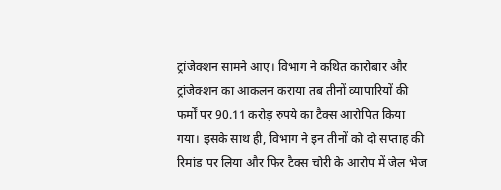ट्रांजेक्शन सामने आए। विभाग ने कथित कारोबार और ट्रांजेक्शन का आकलन कराया तब तीनों व्यापारियों की फर्मों पर 90.11 करोड़ रुपये का टैक्स आरोपित किया गया। इसके साथ ही, विभाग ने इन तीनों को दो सप्ताह की रिमांड पर लिया और फिर टैक्स चोरी के आरोप में जेल भेज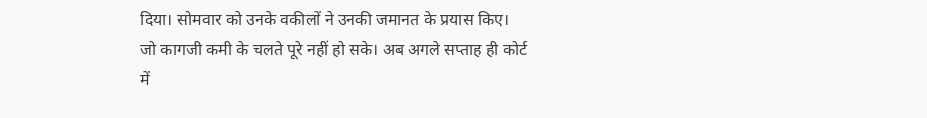दिया। सोमवार को उनके वकीलों ने उनकी जमानत के प्रयास किए। जो कागजी कमी के चलते पूरे नहीं हो सके। अब अगले सप्ताह ही कोर्ट में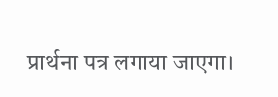प्रार्थना पत्र लगाया जाएगा।